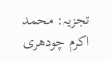تجزیہ: محمد اکرم چودھری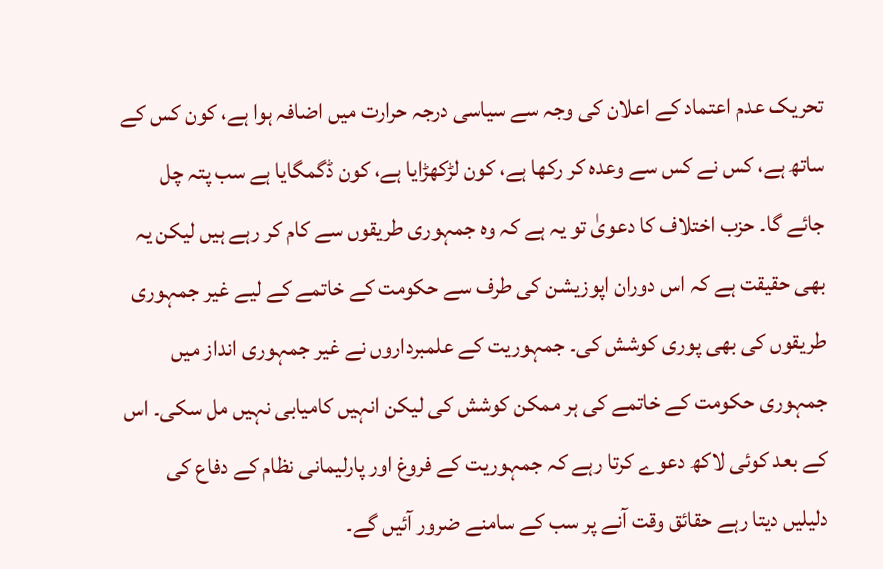تحریک عدم اعتماد کے اعلان کی وجہ سے سیاسی درجہ حرارت میں اضافہ ہوا ہے، کون کس کے ساتھ ہے، کس نے کس سے وعدہ کر رکھا ہے، کون لڑکھڑایا ہے، کون ڈگمگایا ہے سب پتہ چل جائے گا۔ حزب اختلاف کا دعویٰ تو یہ ہے کہ وہ جمہوری طریقوں سے کام کر رہے ہیں لیکن یہ بھی حقیقت ہے کہ اس دوران اپوزیشن کی طرف سے حکومت کے خاتمے کے لیے غیر جمہوری طریقوں کی بھی پوری کوشش کی۔ جمہوریت کے علمبرداروں نے غیر جمہوری انداز میں جمہوری حکومت کے خاتمے کی ہر ممکن کوشش کی لیکن انہیں کامیابی نہیں مل سکی۔ اس کے بعد کوئی لاکھ دعوے کرتا رہے کہ جمہوریت کے فروغ اور پارلیمانی نظام کے دفاع کی دلیلیں دیتا رہے حقائق وقت آنے پر سب کے سامنے ضرور آئیں گے۔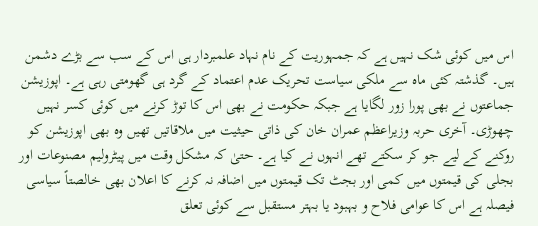اس میں کوئی شک نہیں ہے کہ جمہوریت کے نام نہاد علمبردار ہی اس کے سب سے بڑے دشمن ہیں۔ گذشتہ کئی ماہ سے ملکی سیاست تحریک عدم اعتماد کے گرد ہی گھومتی رہی ہے۔ اپوزیشن جماعتوں نے بھی پورا زور لگایا ہے جبکہ حکومت نے بھی اس کا توڑ کرنے میں کوئی کسر نہیں چھوڑی۔ آخری حربہ وزیراعظم عمران خان کی ذاتی حیثیت میں ملاقاتیں تھیں وہ بھی اپوزیشن کو روکنے کے لیے جو کر سکتے تھے انہوں نے کیا ہے۔ حتیٰ کہ مشکل وقت میں پیٹرولیم مصنوعات اور بجلی کی قیمتوں میں کمی اور بجٹ تک قیمتوں میں اضافہ نہ کرنے کا اعلان بھی خالصتاً سیاسی فیصلہ ہے اس کا عوامی فلاح و بہبود یا بہتر مستقبل سے کوئی تعلق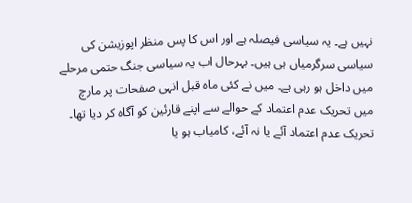نہیں ہے۔ یہ سیاسی فیصلہ ہے اور اس کا پس منظر اپوزیشن کی سیاسی سرگرمیاں ہی ہیں۔ بہرحال اب یہ سیاسی جنگ حتمی مرحلے میں داخل ہو رہی ہے۔ میں نے کئی ماہ قبل انہی صفحات پر مارچ میں تحریک عدم اعتماد کے حوالے سے اپنے قارئین کو آگاہ کر دیا تھا۔ تحریک عدم اعتماد آئے یا نہ آئے، کامیاب ہو یا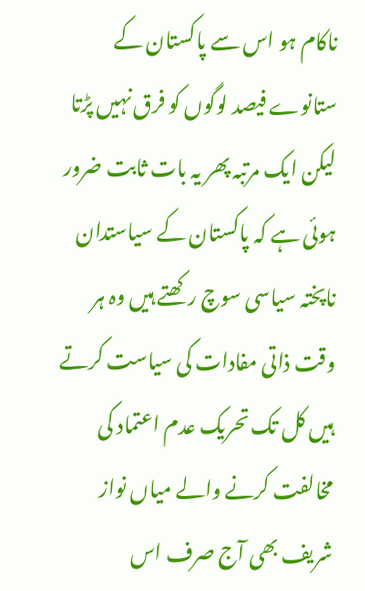ناکام ہو اس سے پاکستان کے ستانوے فیصد لوگوں کو فرق نہیں پڑتا لیکن ایک مرتبہ پھر یہ بات ثابت ضرور ہوئی ہے کہ پاکستان کے سیاستدان ناپختہ سیاسی سوچ رکھتے ہیں وہ ہر وقت ذاتی مفادات کی سیاست کرتے ہیں کل تک تحریک عدم اعتماد کی مخالفت کرنے والے میاں نواز شریف بھی آج صرف اس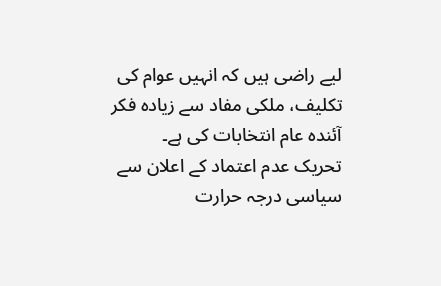لیے راضی ہیں کہ انہیں عوام کی تکلیف، ملکی مفاد سے زیادہ فکر آئندہ عام انتخابات کی ہے۔
تحریک عدم اعتماد کے اعلان سے سیاسی درجہ حرارت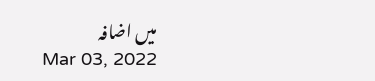میں اضافہ
Mar 03, 2022